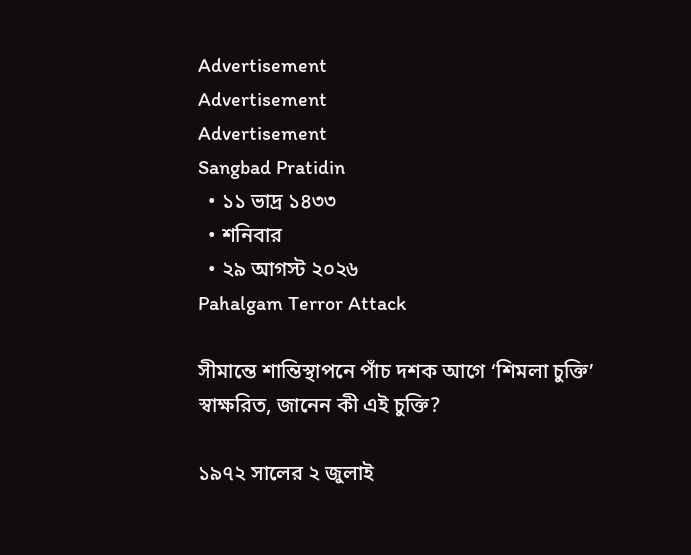Advertisement
Advertisement
Advertisement
Sangbad Pratidin
  • ১১ ভাদ্র ১৪৩৩
  • শনিবার
  • ২৯ আগস্ট ২০২৬
Pahalgam Terror Attack

সীমান্তে শান্তিস্থাপনে পাঁচ দশক আগে ‘শিমলা চুক্তি’ স্বাক্ষরিত, জানেন কী এই চুক্তি?

১৯৭২ সালের ২ জুলাই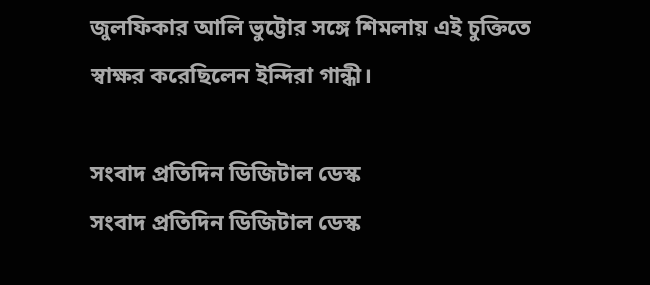জুলফিকার আলি ভুট্টোর সঙ্গে শিমলায় এই চুক্তিতে স্বাক্ষর করেছিলেন ইন্দিরা গান্ধী।

সংবাদ প্রতিদিন ডিজিটাল ডেস্ক
সংবাদ প্রতিদিন ডিজিটাল ডেস্ক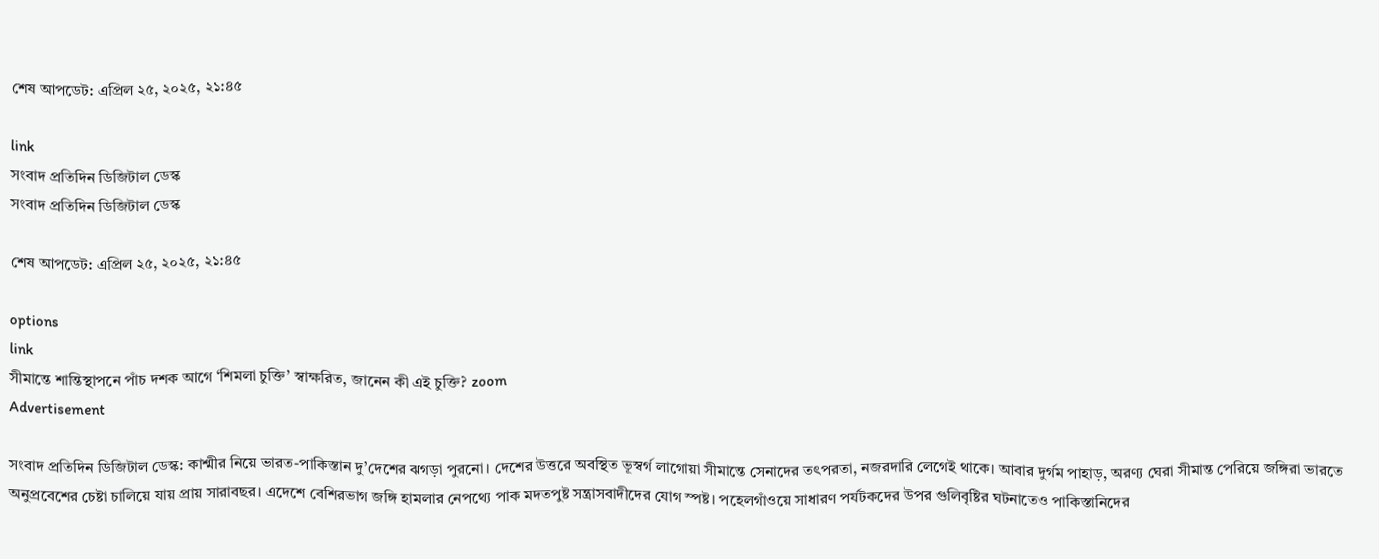শেষ আপডেট: এপ্রিল ২৫, ২০২৫, ২১:৪৫

link
সংবাদ প্রতিদিন ডিজিটাল ডেস্ক
সংবাদ প্রতিদিন ডিজিটাল ডেস্ক

শেষ আপডেট: এপ্রিল ২৫, ২০২৫, ২১:৪৫

options
link
সীমান্তে শান্তিস্থাপনে পাঁচ দশক আগে ‘শিমলা চুক্তি’ স্বাক্ষরিত, জানেন কী এই চুক্তি? zoom
Advertisement

সংবাদ প্রতিদিন ডিজিটাল ডেস্ক: কাশ্মীর নিয়ে ভারত-পাকিস্তান দু’দেশের ঝগড়া পুরনো। দেশের উত্তরে অবস্থিত ভূস্বর্গ লাগোয়া সীমান্তে সেনাদের তৎপরতা, নজরদারি লেগেই থাকে। আবার দুর্গম পাহাড়, অরণ্য ঘেরা সীমান্ত পেরিয়ে জঙ্গিরা ভারতে অনুপ্রবেশের চেষ্টা চালিয়ে যায় প্রায় সারাবছর। এদেশে বেশিরভাগ জঙ্গি হামলার নেপথ্যে পাক মদতপুষ্ট সন্ত্রাসবাদীদের যোগ স্পষ্ট। পহেলগাঁওয়ে সাধারণ পর্যটকদের উপর গুলিবৃষ্টির ঘটনাতেও পাকিস্তানিদের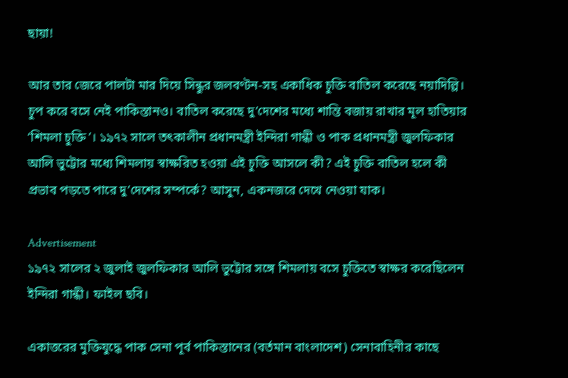ছায়া!

আর তার জেরে পালটা মার দিয়ে সিন্ধুর জলবণ্টন-সহ একাধিক চুক্তি বাতিল করেছে নয়াদিল্লি। চুপ করে বসে নেই পাকিস্তানও। বাতিল করেছে দু’দেশের মধ্যে শান্তি বজায় রাখার মূল হাতিয়ার ‘শিমলা চুক্তি’। ১৯৭২ সালে তৎকালীন প্রধানমন্ত্রী ইন্দিরা গান্ধী ও পাক প্রধানমন্ত্রী জুলফিকার আলি ভুট্টোর মধ্যে শিমলায় স্বাক্ষরিত হওয়া এই চুক্তি আসলে কী? এই চুক্তি বাতিল হলে কী প্রভাব পড়তে পারে দু’দেশের সম্পর্কে? আসুন, একনজরে দেখে নেওয়া যাক।

Advertisement
১৯৭২ সালের ২ জুলাই জুলফিকার আলি ভুট্টোর সঙ্গে শিমলায় বসে চুক্তিতে স্বাক্ষর করেছিলেন ইন্দিরা গান্ধী। ফাইল ছবি।

একাত্তরের মুক্তিযুদ্ধে পাক সেনা পূর্ব পাকিস্তানের (বর্তমান বাংলাদেশ) সেনাবাহিনীর কাছে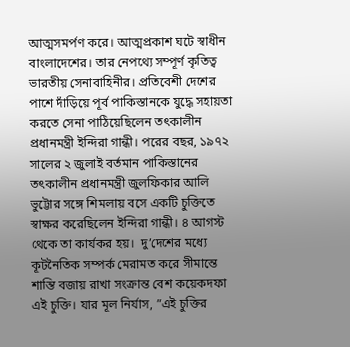আত্মসমর্পণ করে। আত্মপ্রকাশ ঘটে স্বাধীন বাংলাদেশের। তার নেপথ্যে সম্পূর্ণ কৃতিত্ব ভারতীয় সেনাবাহিনীর। প্রতিবেশী দেশের পাশে দাঁড়িয়ে পূর্ব পাকিস্তানকে যুদ্ধে সহায়তা করতে সেনা পাঠিয়েছিলেন তৎকালীন প্রধানমন্ত্রী ইন্দিরা গান্ধী। পরের বছর, ১৯৭২ সালের ২ জুলাই বর্তমান পাকিস্তানের তৎকালীন প্রধানমন্ত্রী জুলফিকার আলি ভুট্টোর সঙ্গে শিমলায় বসে একটি চুক্তিতে স্বাক্ষর করেছিলেন ইন্দিরা গান্ধী। ৪ আগস্ট থেকে তা কার্যকর হয়।  দু’দেশের মধ্যে কূটনৈতিক সম্পর্ক মেরামত করে সীমান্তে শান্তি বজায় রাখা সংক্রান্ত বেশ কয়েকদফা এই চুক্তি। যার মূল নির্যাস, ”এই চুক্তির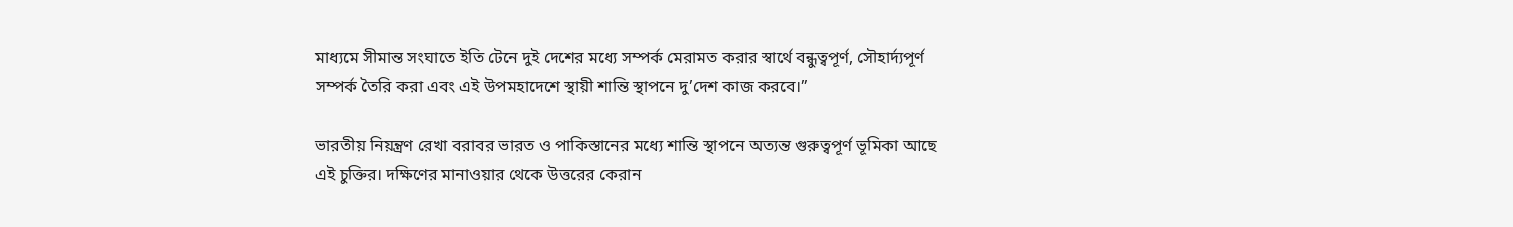মাধ্যমে সীমান্ত সংঘাতে ইতি টেনে দুই দেশের মধ্যে সম্পর্ক মেরামত করার স্বার্থে বন্ধুত্বপূর্ণ, সৌহার্দ্যপূর্ণ সম্পর্ক তৈরি করা এবং এই উপমহাদেশে স্থায়ী শান্তি স্থাপনে দু’দেশ কাজ করবে।”

ভারতীয় নিয়ন্ত্রণ রেখা বরাবর ভারত ও পাকিস্তানের মধ্যে শান্তি স্থাপনে অত্যন্ত গুরুত্বপূর্ণ ভূমিকা আছে এই চুক্তির। দক্ষিণের মানাওয়ার থেকে উত্তরের কেরান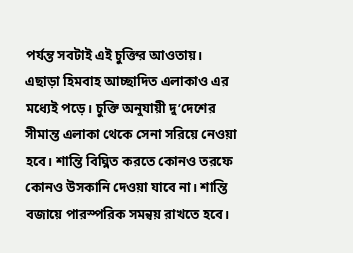পর্যন্ত সবটাই এই চুক্তির আওতায়। এছাড়া হিমবাহ আচ্ছাদিত এলাকাও এর মধ্যেই পড়ে। চুক্তি অনুযায়ী দু’দেশের সীমান্ত এলাকা থেকে সেনা সরিয়ে নেওয়া হবে। শান্তি বিঘ্নিত করতে কোনও তরফে কোনও উসকানি দেওয়া যাবে না। শান্তি বজায়ে পারস্পরিক সমন্বয় রাখতে হবে।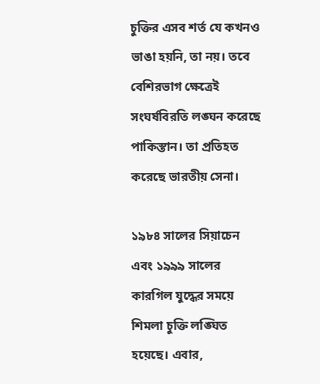চুক্তির এসব শর্ত যে কখনও ভাঙা হয়নি, তা নয়। তবে বেশিরভাগ ক্ষেত্রেই সংঘর্ষবিরতি লঙ্ঘন করেছে পাকিস্তান। তা প্রতিহত করেছে ভারতীয় সেনা।

১৯৮৪ সালের সিয়াচেন এবং ১৯৯৯ সালের কারগিল যুদ্ধের সময়ে শিমলা চুক্তি লঙ্ঘিত হয়েছে। এবার,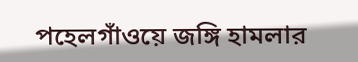পহেলগাঁওয়ে জঙ্গি হামলার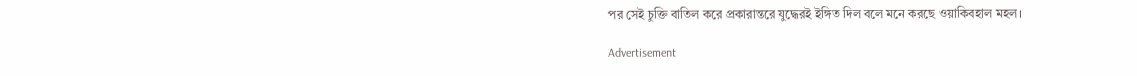পর সেই চুক্তি বাতিল করে প্রকারান্তরে যুদ্ধেরই ইঙ্গিত দিল বলে মনে করছে ওয়াকিবহাল মহল।

Advertisement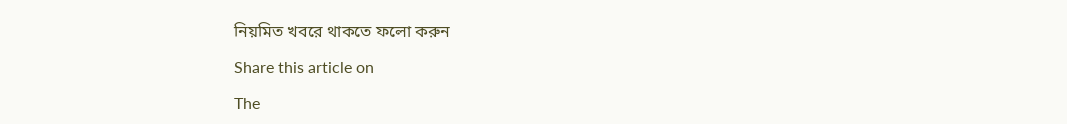নিয়মিত খবরে থাকতে ফলো করুন

Share this article on

The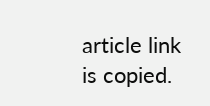article link is copied.